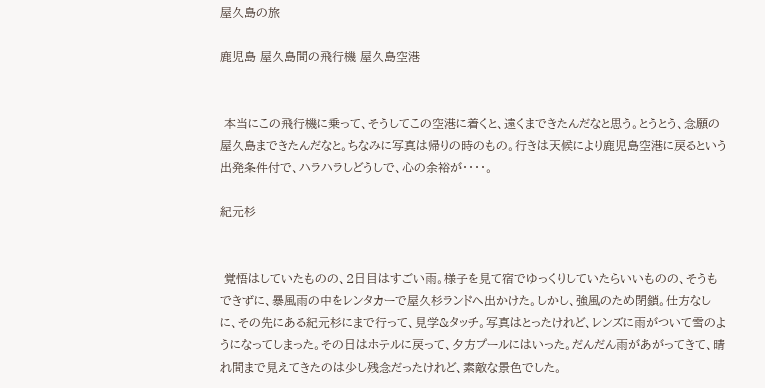屋久島の旅

鹿児島 屋久島間の飛行機 屋久島空港


 本当にこの飛行機に乗って、そうしてこの空港に着くと、遠くまできたんだなと思う。とうとう、念願の屋久島まできたんだなと。ちなみに写真は帰りの時のもの。行きは天候により鹿児島空港に戻るという出発条件付で、ハラハラしどうしで、心の余裕が・・・・。

紀元杉


 覚悟はしていたものの、2日目はすごい雨。様子を見て宿でゆっくりしていたらいいものの、そうもできずに、暴風雨の中をレンタカーで屋久杉ランドへ出かけた。しかし、強風のため閉鎖。仕方なしに、その先にある紀元杉にまで行って、見学&タッチ。写真はとったけれど、レンズに雨がついて雪のようになってしまった。その日はホテルに戻って、夕方プールにはいった。だんだん雨があがってきて、晴れ間まで見えてきたのは少し残念だったけれど、素敵な景色でした。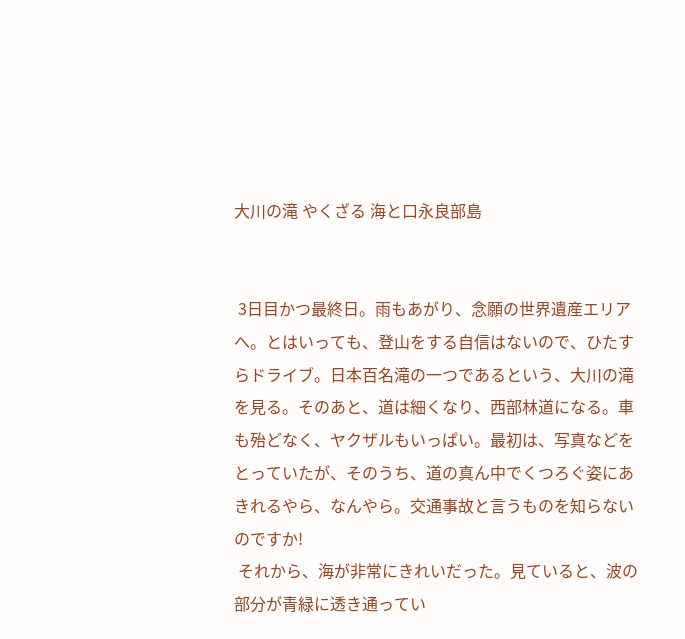大川の滝 やくざる 海と口永良部島


 3日目かつ最終日。雨もあがり、念願の世界遺産エリアへ。とはいっても、登山をする自信はないので、ひたすらドライブ。日本百名滝の一つであるという、大川の滝を見る。そのあと、道は細くなり、西部林道になる。車も殆どなく、ヤクザルもいっぱい。最初は、写真などをとっていたが、そのうち、道の真ん中でくつろぐ姿にあきれるやら、なんやら。交通事故と言うものを知らないのですか!
 それから、海が非常にきれいだった。見ていると、波の部分が青緑に透き通ってい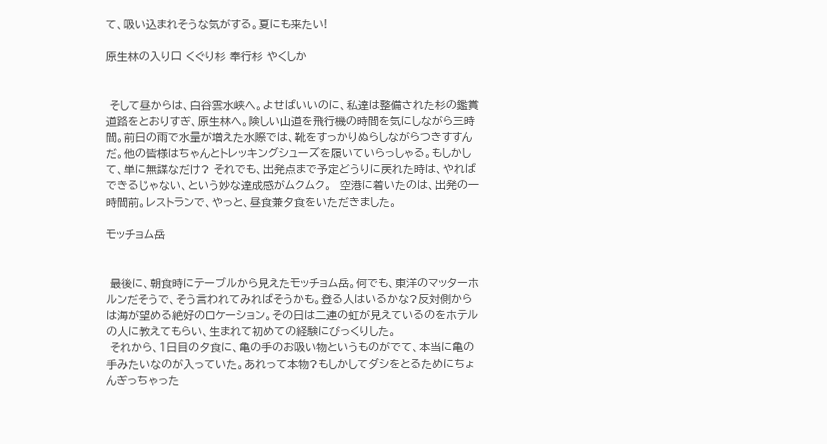て、吸い込まれそうな気がする。夏にも来たい!

原生林の入り口 くぐり杉 奉行杉 やくしか


 そして昼からは、白谷雲水峡へ。よせばいいのに、私達は整備された杉の鑑賞道路をとおりすぎ、原生林へ。険しい山道を飛行機の時間を気にしながら三時間。前日の雨で水量が増えた水際では、靴をすっかりぬらしながらつきすすんだ。他の皆様はちゃんとトレッキングシューズを履いていらっしゃる。もしかして、単に無謀なだけ? それでも、出発点まで予定どうりに戻れた時は、やればできるじゃない、という妙な達成感がムクムク。  空港に着いたのは、出発の一時間前。レストランで、やっと、昼食兼夕食をいただきました。

モッチョム岳


 最後に、朝食時にテーブルから見えたモッチョム岳。何でも、東洋のマッターホルンだそうで、そう言われてみればそうかも。登る人はいるかな?反対側からは海が望める絶好のロケーション。その日は二連の虹が見えているのをホテルの人に教えてもらい、生まれて初めての経験にびっくりした。
 それから、1日目の夕食に、亀の手のお吸い物というものがでて、本当に亀の手みたいなのが入っていた。あれって本物?もしかしてダシをとるためにちょんぎっちゃった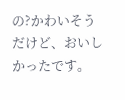の?かわいそうだけど、おいしかったです。